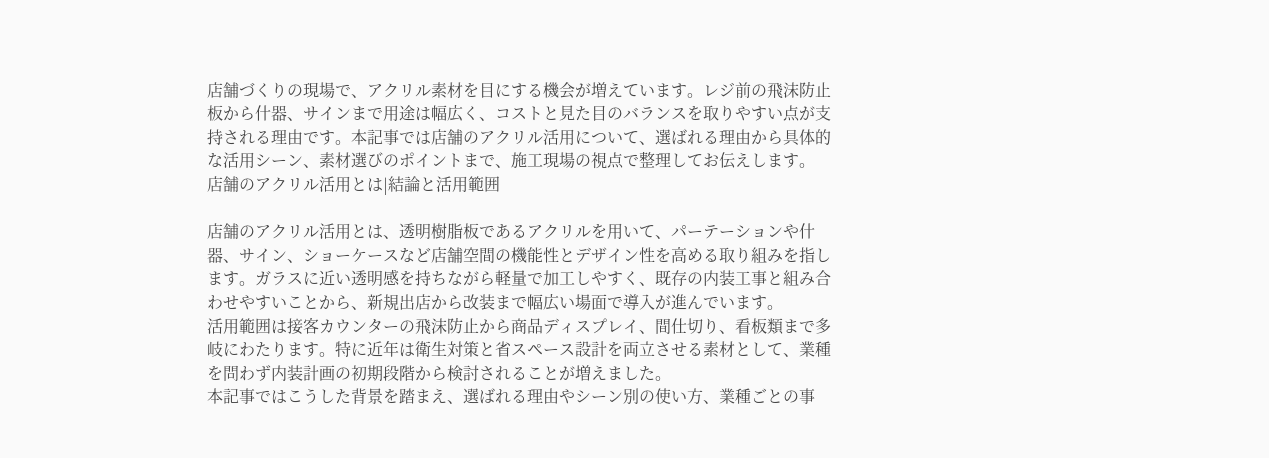店舗づくりの現場で、アクリル素材を目にする機会が増えています。レジ前の飛沫防止板から什器、サインまで用途は幅広く、コストと見た目のバランスを取りやすい点が支持される理由です。本記事では店舗のアクリル活用について、選ばれる理由から具体的な活用シーン、素材選びのポイントまで、施工現場の視点で整理してお伝えします。
店舗のアクリル活用とは|結論と活用範囲

店舗のアクリル活用とは、透明樹脂板であるアクリルを用いて、パーテーションや什器、サイン、ショーケースなど店舗空間の機能性とデザイン性を高める取り組みを指します。ガラスに近い透明感を持ちながら軽量で加工しやすく、既存の内装工事と組み合わせやすいことから、新規出店から改装まで幅広い場面で導入が進んでいます。
活用範囲は接客カウンターの飛沫防止から商品ディスプレイ、間仕切り、看板類まで多岐にわたります。特に近年は衛生対策と省スペース設計を両立させる素材として、業種を問わず内装計画の初期段階から検討されることが増えました。
本記事ではこうした背景を踏まえ、選ばれる理由やシーン別の使い方、業種ごとの事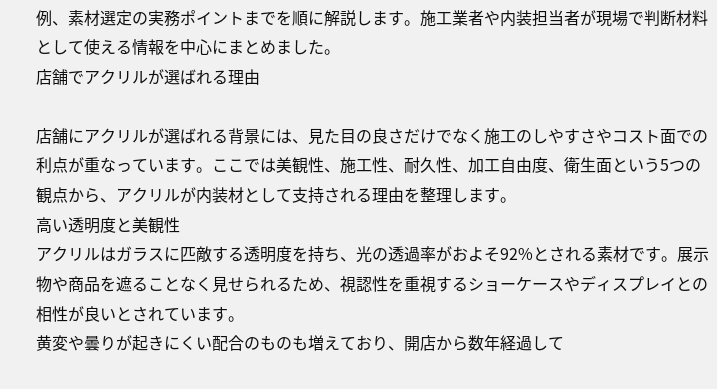例、素材選定の実務ポイントまでを順に解説します。施工業者や内装担当者が現場で判断材料として使える情報を中心にまとめました。
店舗でアクリルが選ばれる理由

店舗にアクリルが選ばれる背景には、見た目の良さだけでなく施工のしやすさやコスト面での利点が重なっています。ここでは美観性、施工性、耐久性、加工自由度、衛生面という5つの観点から、アクリルが内装材として支持される理由を整理します。
高い透明度と美観性
アクリルはガラスに匹敵する透明度を持ち、光の透過率がおよそ92%とされる素材です。展示物や商品を遮ることなく見せられるため、視認性を重視するショーケースやディスプレイとの相性が良いとされています。
黄変や曇りが起きにくい配合のものも増えており、開店から数年経過して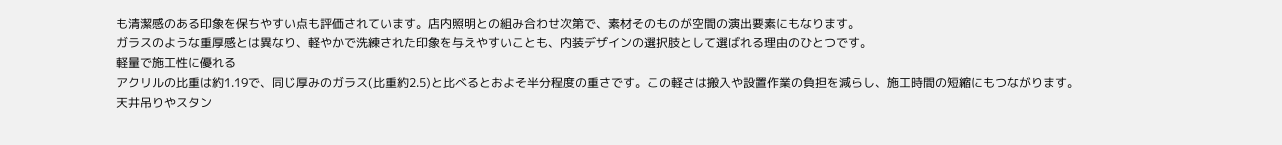も清潔感のある印象を保ちやすい点も評価されています。店内照明との組み合わせ次第で、素材そのものが空間の演出要素にもなります。
ガラスのような重厚感とは異なり、軽やかで洗練された印象を与えやすいことも、内装デザインの選択肢として選ばれる理由のひとつです。
軽量で施工性に優れる
アクリルの比重は約1.19で、同じ厚みのガラス(比重約2.5)と比べるとおよそ半分程度の重さです。この軽さは搬入や設置作業の負担を減らし、施工時間の短縮にもつながります。
天井吊りやスタン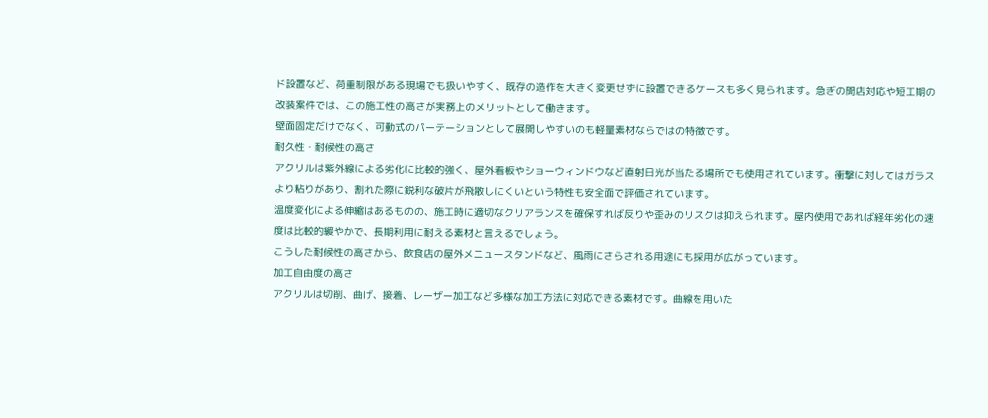ド設置など、荷重制限がある現場でも扱いやすく、既存の造作を大きく変更せずに設置できるケースも多く見られます。急ぎの開店対応や短工期の改装案件では、この施工性の高さが実務上のメリットとして働きます。
壁面固定だけでなく、可動式のパーテーションとして展開しやすいのも軽量素材ならではの特徴です。
耐久性・耐候性の高さ
アクリルは紫外線による劣化に比較的強く、屋外看板やショーウィンドウなど直射日光が当たる場所でも使用されています。衝撃に対してはガラスより粘りがあり、割れた際に鋭利な破片が飛散しにくいという特性も安全面で評価されています。
温度変化による伸縮はあるものの、施工時に適切なクリアランスを確保すれば反りや歪みのリスクは抑えられます。屋内使用であれば経年劣化の速度は比較的緩やかで、長期利用に耐える素材と言えるでしょう。
こうした耐候性の高さから、飲食店の屋外メニュースタンドなど、風雨にさらされる用途にも採用が広がっています。
加工自由度の高さ
アクリルは切削、曲げ、接着、レーザー加工など多様な加工方法に対応できる素材です。曲線を用いた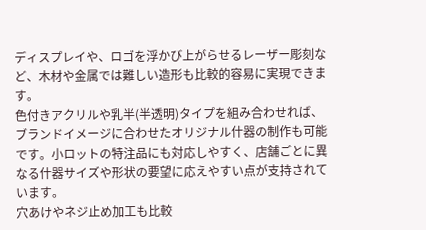ディスプレイや、ロゴを浮かび上がらせるレーザー彫刻など、木材や金属では難しい造形も比較的容易に実現できます。
色付きアクリルや乳半(半透明)タイプを組み合わせれば、ブランドイメージに合わせたオリジナル什器の制作も可能です。小ロットの特注品にも対応しやすく、店舗ごとに異なる什器サイズや形状の要望に応えやすい点が支持されています。
穴あけやネジ止め加工も比較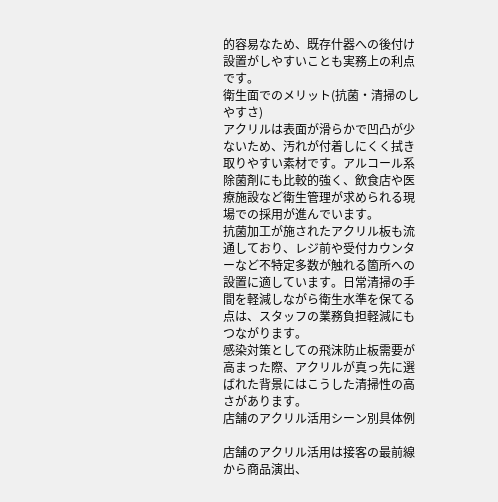的容易なため、既存什器への後付け設置がしやすいことも実務上の利点です。
衛生面でのメリット(抗菌・清掃のしやすさ)
アクリルは表面が滑らかで凹凸が少ないため、汚れが付着しにくく拭き取りやすい素材です。アルコール系除菌剤にも比較的強く、飲食店や医療施設など衛生管理が求められる現場での採用が進んでいます。
抗菌加工が施されたアクリル板も流通しており、レジ前や受付カウンターなど不特定多数が触れる箇所への設置に適しています。日常清掃の手間を軽減しながら衛生水準を保てる点は、スタッフの業務負担軽減にもつながります。
感染対策としての飛沫防止板需要が高まった際、アクリルが真っ先に選ばれた背景にはこうした清掃性の高さがあります。
店舗のアクリル活用シーン別具体例

店舗のアクリル活用は接客の最前線から商品演出、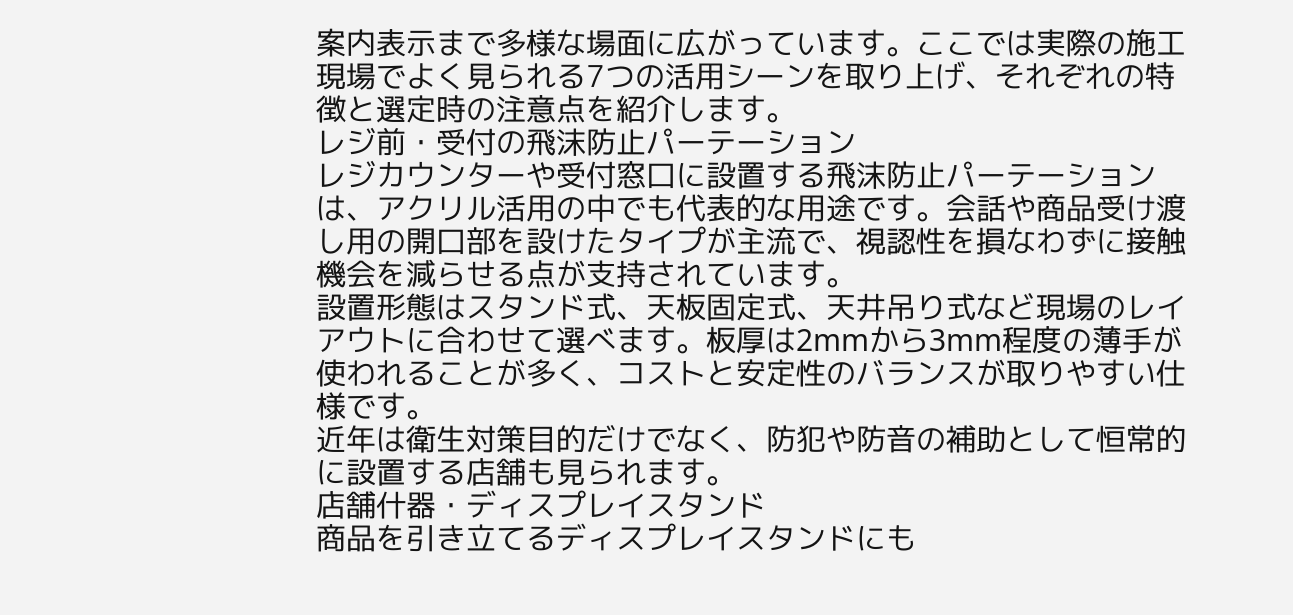案内表示まで多様な場面に広がっています。ここでは実際の施工現場でよく見られる7つの活用シーンを取り上げ、それぞれの特徴と選定時の注意点を紹介します。
レジ前・受付の飛沫防止パーテーション
レジカウンターや受付窓口に設置する飛沫防止パーテーションは、アクリル活用の中でも代表的な用途です。会話や商品受け渡し用の開口部を設けたタイプが主流で、視認性を損なわずに接触機会を減らせる点が支持されています。
設置形態はスタンド式、天板固定式、天井吊り式など現場のレイアウトに合わせて選べます。板厚は2mmから3mm程度の薄手が使われることが多く、コストと安定性のバランスが取りやすい仕様です。
近年は衛生対策目的だけでなく、防犯や防音の補助として恒常的に設置する店舗も見られます。
店舗什器・ディスプレイスタンド
商品を引き立てるディスプレイスタンドにも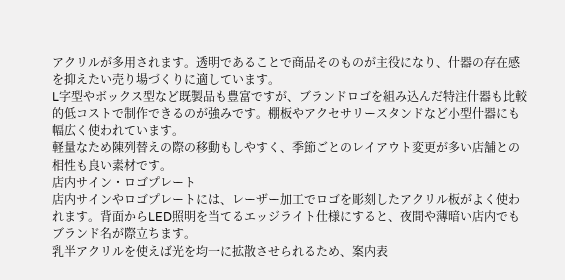アクリルが多用されます。透明であることで商品そのものが主役になり、什器の存在感を抑えたい売り場づくりに適しています。
L字型やボックス型など既製品も豊富ですが、ブランドロゴを組み込んだ特注什器も比較的低コストで制作できるのが強みです。棚板やアクセサリースタンドなど小型什器にも幅広く使われています。
軽量なため陳列替えの際の移動もしやすく、季節ごとのレイアウト変更が多い店舗との相性も良い素材です。
店内サイン・ロゴプレート
店内サインやロゴプレートには、レーザー加工でロゴを彫刻したアクリル板がよく使われます。背面からLED照明を当てるエッジライト仕様にすると、夜間や薄暗い店内でもブランド名が際立ちます。
乳半アクリルを使えば光を均一に拡散させられるため、案内表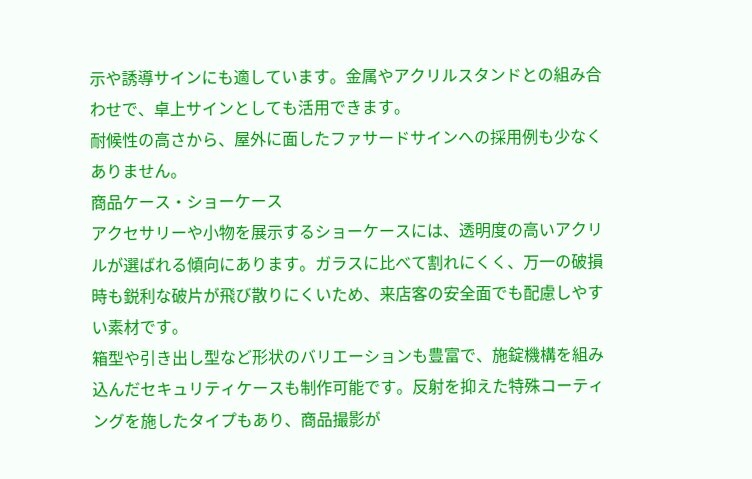示や誘導サインにも適しています。金属やアクリルスタンドとの組み合わせで、卓上サインとしても活用できます。
耐候性の高さから、屋外に面したファサードサインへの採用例も少なくありません。
商品ケース・ショーケース
アクセサリーや小物を展示するショーケースには、透明度の高いアクリルが選ばれる傾向にあります。ガラスに比べて割れにくく、万一の破損時も鋭利な破片が飛び散りにくいため、来店客の安全面でも配慮しやすい素材です。
箱型や引き出し型など形状のバリエーションも豊富で、施錠機構を組み込んだセキュリティケースも制作可能です。反射を抑えた特殊コーティングを施したタイプもあり、商品撮影が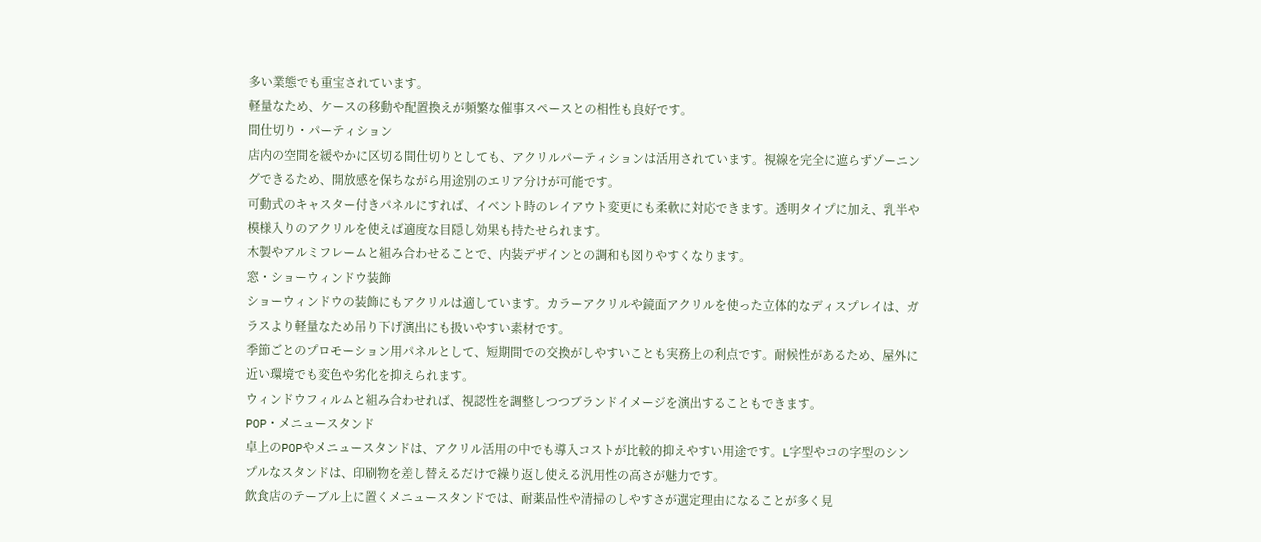多い業態でも重宝されています。
軽量なため、ケースの移動や配置換えが頻繁な催事スペースとの相性も良好です。
間仕切り・パーティション
店内の空間を緩やかに区切る間仕切りとしても、アクリルパーティションは活用されています。視線を完全に遮らずゾーニングできるため、開放感を保ちながら用途別のエリア分けが可能です。
可動式のキャスター付きパネルにすれば、イベント時のレイアウト変更にも柔軟に対応できます。透明タイプに加え、乳半や模様入りのアクリルを使えば適度な目隠し効果も持たせられます。
木製やアルミフレームと組み合わせることで、内装デザインとの調和も図りやすくなります。
窓・ショーウィンドウ装飾
ショーウィンドウの装飾にもアクリルは適しています。カラーアクリルや鏡面アクリルを使った立体的なディスプレイは、ガラスより軽量なため吊り下げ演出にも扱いやすい素材です。
季節ごとのプロモーション用パネルとして、短期間での交換がしやすいことも実務上の利点です。耐候性があるため、屋外に近い環境でも変色や劣化を抑えられます。
ウィンドウフィルムと組み合わせれば、視認性を調整しつつブランドイメージを演出することもできます。
POP・メニュースタンド
卓上のPOPやメニュースタンドは、アクリル活用の中でも導入コストが比較的抑えやすい用途です。L字型やコの字型のシンプルなスタンドは、印刷物を差し替えるだけで繰り返し使える汎用性の高さが魅力です。
飲食店のテーブル上に置くメニュースタンドでは、耐薬品性や清掃のしやすさが選定理由になることが多く見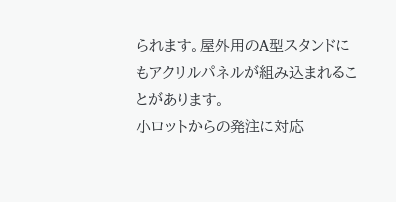られます。屋外用のA型スタンドにもアクリルパネルが組み込まれることがあります。
小ロットからの発注に対応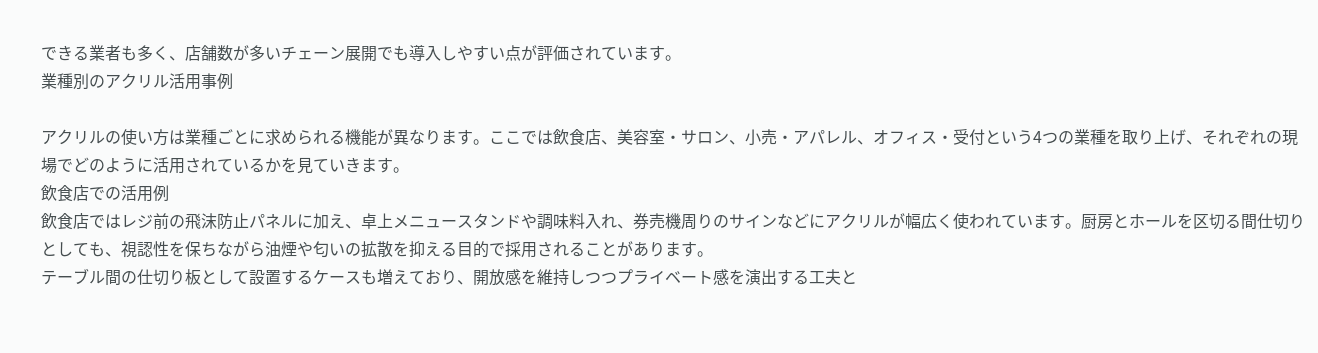できる業者も多く、店舗数が多いチェーン展開でも導入しやすい点が評価されています。
業種別のアクリル活用事例

アクリルの使い方は業種ごとに求められる機能が異なります。ここでは飲食店、美容室・サロン、小売・アパレル、オフィス・受付という4つの業種を取り上げ、それぞれの現場でどのように活用されているかを見ていきます。
飲食店での活用例
飲食店ではレジ前の飛沫防止パネルに加え、卓上メニュースタンドや調味料入れ、券売機周りのサインなどにアクリルが幅広く使われています。厨房とホールを区切る間仕切りとしても、視認性を保ちながら油煙や匂いの拡散を抑える目的で採用されることがあります。
テーブル間の仕切り板として設置するケースも増えており、開放感を維持しつつプライベート感を演出する工夫と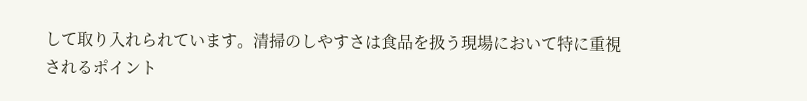して取り入れられています。清掃のしやすさは食品を扱う現場において特に重視されるポイント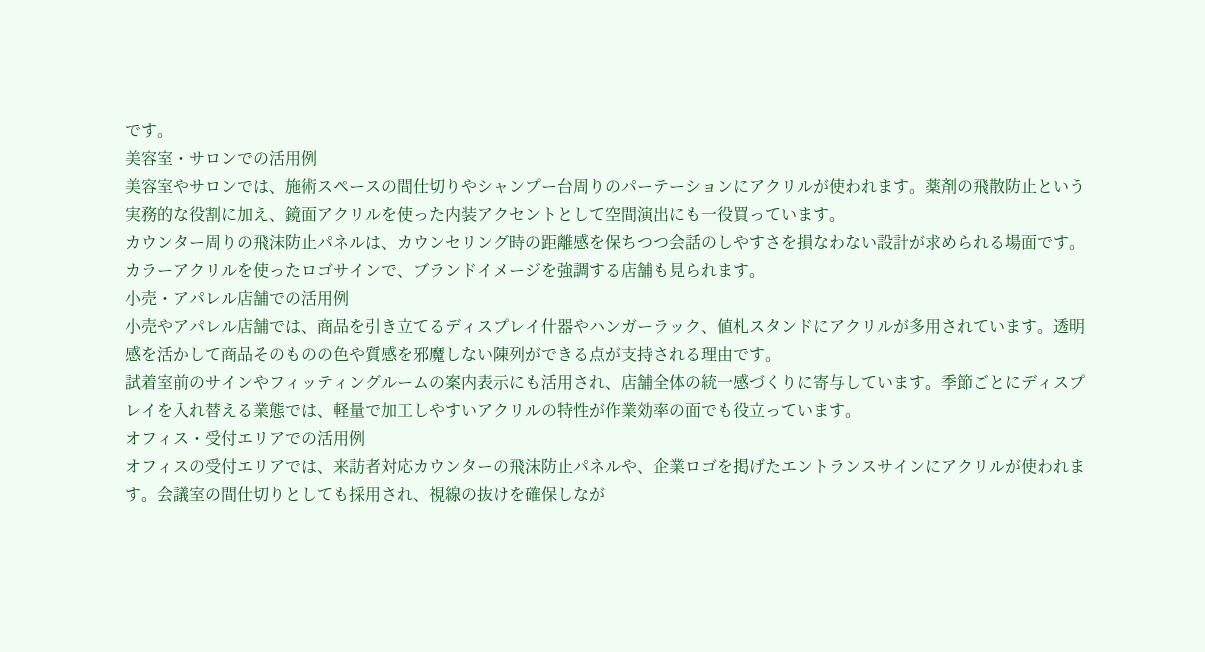です。
美容室・サロンでの活用例
美容室やサロンでは、施術スペースの間仕切りやシャンプー台周りのパーテーションにアクリルが使われます。薬剤の飛散防止という実務的な役割に加え、鏡面アクリルを使った内装アクセントとして空間演出にも一役買っています。
カウンター周りの飛沫防止パネルは、カウンセリング時の距離感を保ちつつ会話のしやすさを損なわない設計が求められる場面です。カラーアクリルを使ったロゴサインで、ブランドイメージを強調する店舗も見られます。
小売・アパレル店舗での活用例
小売やアパレル店舗では、商品を引き立てるディスプレイ什器やハンガーラック、値札スタンドにアクリルが多用されています。透明感を活かして商品そのものの色や質感を邪魔しない陳列ができる点が支持される理由です。
試着室前のサインやフィッティングルームの案内表示にも活用され、店舗全体の統一感づくりに寄与しています。季節ごとにディスプレイを入れ替える業態では、軽量で加工しやすいアクリルの特性が作業効率の面でも役立っています。
オフィス・受付エリアでの活用例
オフィスの受付エリアでは、来訪者対応カウンターの飛沫防止パネルや、企業ロゴを掲げたエントランスサインにアクリルが使われます。会議室の間仕切りとしても採用され、視線の抜けを確保しなが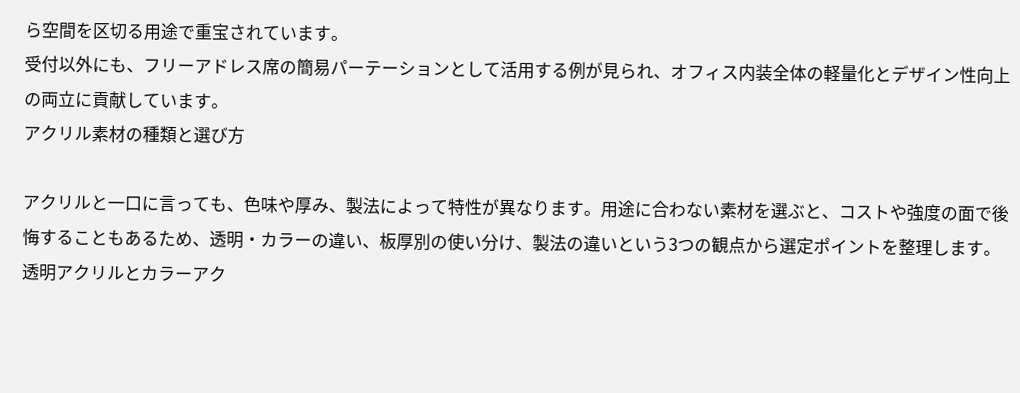ら空間を区切る用途で重宝されています。
受付以外にも、フリーアドレス席の簡易パーテーションとして活用する例が見られ、オフィス内装全体の軽量化とデザイン性向上の両立に貢献しています。
アクリル素材の種類と選び方

アクリルと一口に言っても、色味や厚み、製法によって特性が異なります。用途に合わない素材を選ぶと、コストや強度の面で後悔することもあるため、透明・カラーの違い、板厚別の使い分け、製法の違いという3つの観点から選定ポイントを整理します。
透明アクリルとカラーアク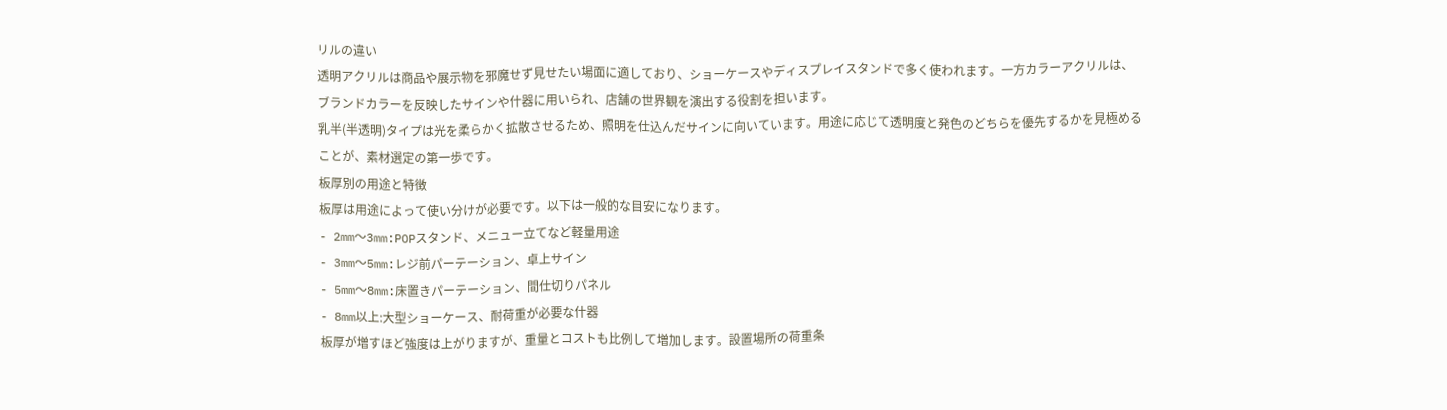リルの違い
透明アクリルは商品や展示物を邪魔せず見せたい場面に適しており、ショーケースやディスプレイスタンドで多く使われます。一方カラーアクリルは、ブランドカラーを反映したサインや什器に用いられ、店舗の世界観を演出する役割を担います。
乳半(半透明)タイプは光を柔らかく拡散させるため、照明を仕込んだサインに向いています。用途に応じて透明度と発色のどちらを優先するかを見極めることが、素材選定の第一歩です。
板厚別の用途と特徴
板厚は用途によって使い分けが必要です。以下は一般的な目安になります。
- 2mm〜3mm:POPスタンド、メニュー立てなど軽量用途
- 3mm〜5mm:レジ前パーテーション、卓上サイン
- 5mm〜8mm:床置きパーテーション、間仕切りパネル
- 8mm以上:大型ショーケース、耐荷重が必要な什器
板厚が増すほど強度は上がりますが、重量とコストも比例して増加します。設置場所の荷重条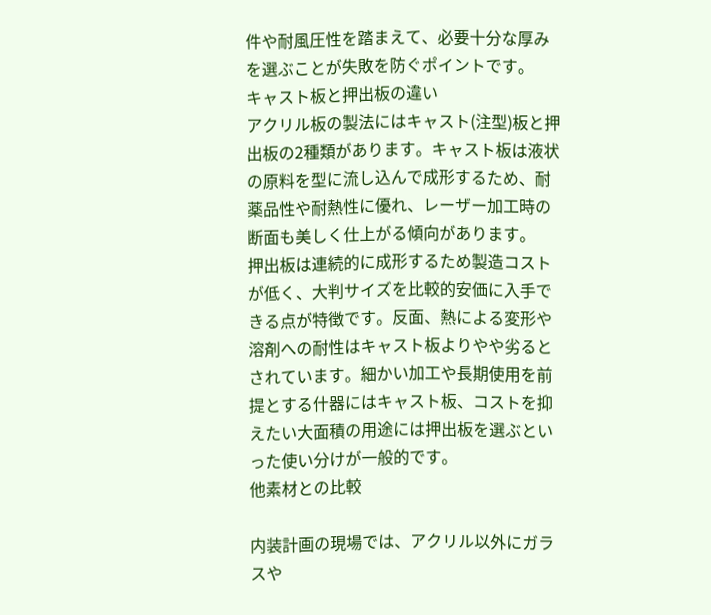件や耐風圧性を踏まえて、必要十分な厚みを選ぶことが失敗を防ぐポイントです。
キャスト板と押出板の違い
アクリル板の製法にはキャスト(注型)板と押出板の2種類があります。キャスト板は液状の原料を型に流し込んで成形するため、耐薬品性や耐熱性に優れ、レーザー加工時の断面も美しく仕上がる傾向があります。
押出板は連続的に成形するため製造コストが低く、大判サイズを比較的安価に入手できる点が特徴です。反面、熱による変形や溶剤への耐性はキャスト板よりやや劣るとされています。細かい加工や長期使用を前提とする什器にはキャスト板、コストを抑えたい大面積の用途には押出板を選ぶといった使い分けが一般的です。
他素材との比較

内装計画の現場では、アクリル以外にガラスや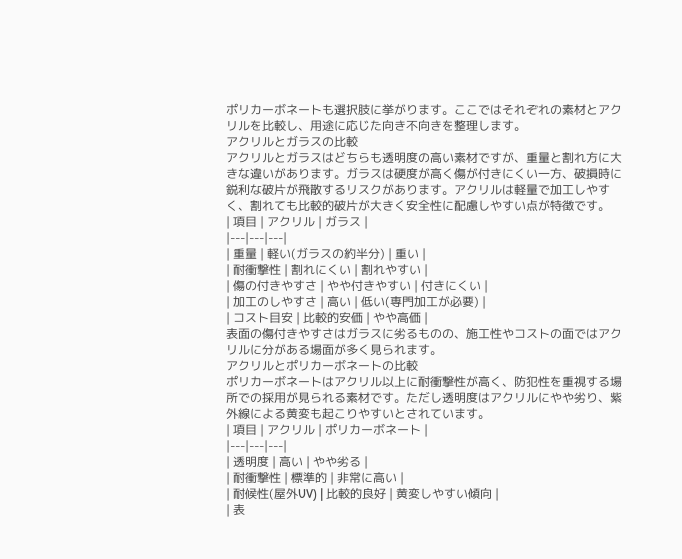ポリカーボネートも選択肢に挙がります。ここではそれぞれの素材とアクリルを比較し、用途に応じた向き不向きを整理します。
アクリルとガラスの比較
アクリルとガラスはどちらも透明度の高い素材ですが、重量と割れ方に大きな違いがあります。ガラスは硬度が高く傷が付きにくい一方、破損時に鋭利な破片が飛散するリスクがあります。アクリルは軽量で加工しやすく、割れても比較的破片が大きく安全性に配慮しやすい点が特徴です。
| 項目 | アクリル | ガラス |
|---|---|---|
| 重量 | 軽い(ガラスの約半分) | 重い |
| 耐衝撃性 | 割れにくい | 割れやすい |
| 傷の付きやすさ | やや付きやすい | 付きにくい |
| 加工のしやすさ | 高い | 低い(専門加工が必要) |
| コスト目安 | 比較的安価 | やや高価 |
表面の傷付きやすさはガラスに劣るものの、施工性やコストの面ではアクリルに分がある場面が多く見られます。
アクリルとポリカーボネートの比較
ポリカーボネートはアクリル以上に耐衝撃性が高く、防犯性を重視する場所での採用が見られる素材です。ただし透明度はアクリルにやや劣り、紫外線による黄変も起こりやすいとされています。
| 項目 | アクリル | ポリカーボネート |
|---|---|---|
| 透明度 | 高い | やや劣る |
| 耐衝撃性 | 標準的 | 非常に高い |
| 耐候性(屋外UV) | 比較的良好 | 黄変しやすい傾向 |
| 表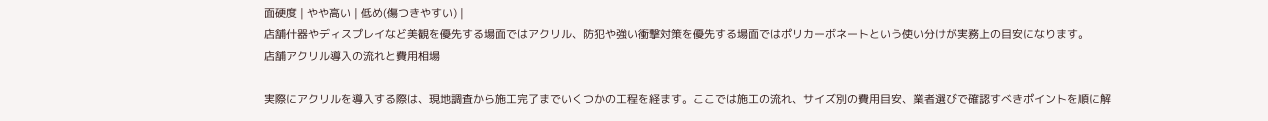面硬度 | やや高い | 低め(傷つきやすい) |
店舗什器やディスプレイなど美観を優先する場面ではアクリル、防犯や強い衝撃対策を優先する場面ではポリカーボネートという使い分けが実務上の目安になります。
店舗アクリル導入の流れと費用相場

実際にアクリルを導入する際は、現地調査から施工完了までいくつかの工程を経ます。ここでは施工の流れ、サイズ別の費用目安、業者選びで確認すべきポイントを順に解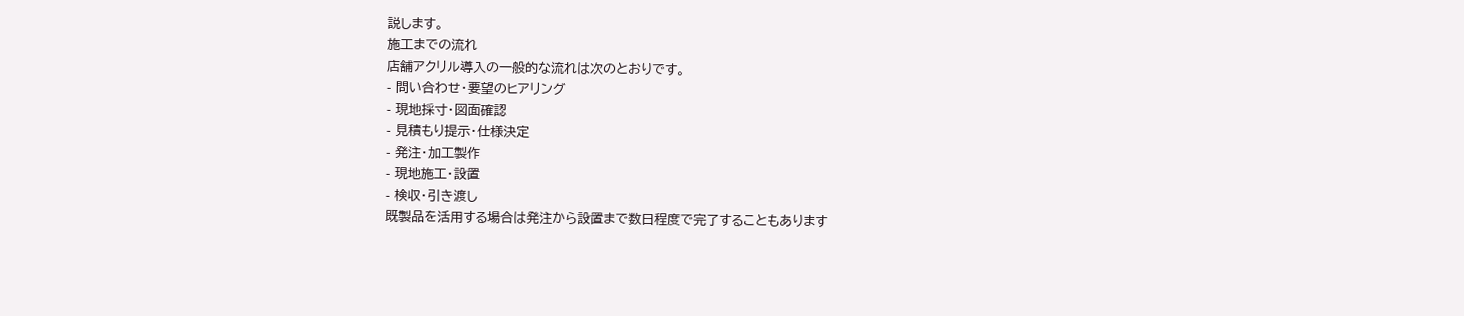説します。
施工までの流れ
店舗アクリル導入の一般的な流れは次のとおりです。
- 問い合わせ・要望のヒアリング
- 現地採寸・図面確認
- 見積もり提示・仕様決定
- 発注・加工製作
- 現地施工・設置
- 検収・引き渡し
既製品を活用する場合は発注から設置まで数日程度で完了することもあります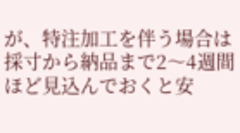が、特注加工を伴う場合は採寸から納品まで2〜4週間ほど見込んでおくと安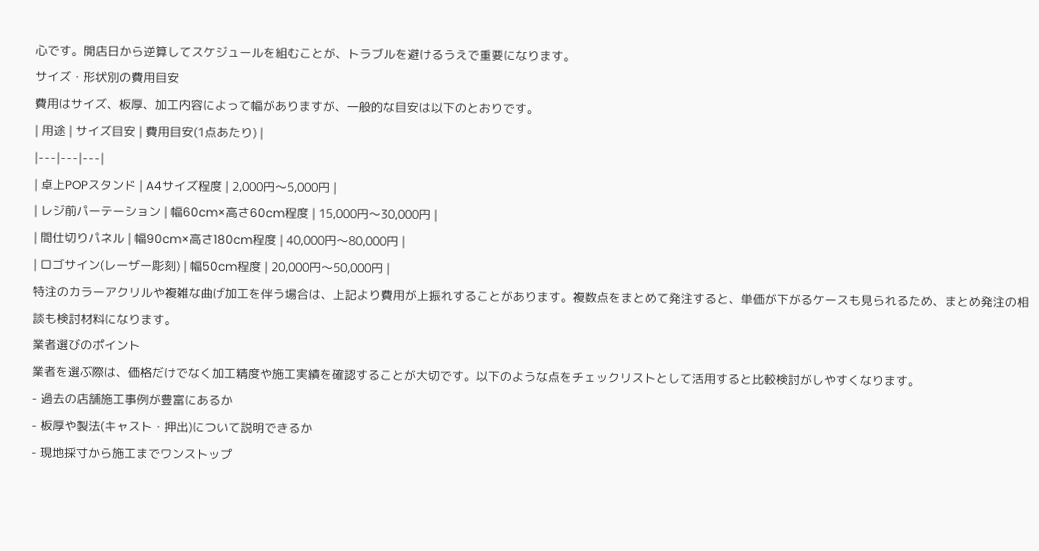心です。開店日から逆算してスケジュールを組むことが、トラブルを避けるうえで重要になります。
サイズ・形状別の費用目安
費用はサイズ、板厚、加工内容によって幅がありますが、一般的な目安は以下のとおりです。
| 用途 | サイズ目安 | 費用目安(1点あたり) |
|---|---|---|
| 卓上POPスタンド | A4サイズ程度 | 2,000円〜5,000円 |
| レジ前パーテーション | 幅60cm×高さ60cm程度 | 15,000円〜30,000円 |
| 間仕切りパネル | 幅90cm×高さ180cm程度 | 40,000円〜80,000円 |
| ロゴサイン(レーザー彫刻) | 幅50cm程度 | 20,000円〜50,000円 |
特注のカラーアクリルや複雑な曲げ加工を伴う場合は、上記より費用が上振れすることがあります。複数点をまとめて発注すると、単価が下がるケースも見られるため、まとめ発注の相談も検討材料になります。
業者選びのポイント
業者を選ぶ際は、価格だけでなく加工精度や施工実績を確認することが大切です。以下のような点をチェックリストとして活用すると比較検討がしやすくなります。
- 過去の店舗施工事例が豊富にあるか
- 板厚や製法(キャスト・押出)について説明できるか
- 現地採寸から施工までワンストップ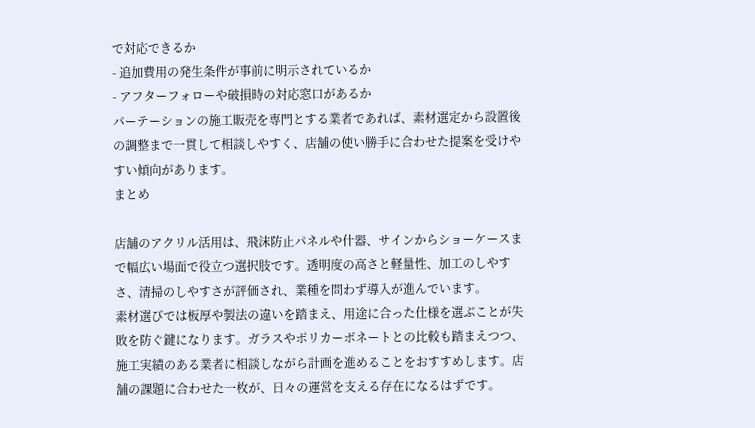で対応できるか
- 追加費用の発生条件が事前に明示されているか
- アフターフォローや破損時の対応窓口があるか
パーテーションの施工販売を専門とする業者であれば、素材選定から設置後の調整まで一貫して相談しやすく、店舗の使い勝手に合わせた提案を受けやすい傾向があります。
まとめ

店舗のアクリル活用は、飛沫防止パネルや什器、サインからショーケースまで幅広い場面で役立つ選択肢です。透明度の高さと軽量性、加工のしやすさ、清掃のしやすさが評価され、業種を問わず導入が進んでいます。
素材選びでは板厚や製法の違いを踏まえ、用途に合った仕様を選ぶことが失敗を防ぐ鍵になります。ガラスやポリカーボネートとの比較も踏まえつつ、施工実績のある業者に相談しながら計画を進めることをおすすめします。店舗の課題に合わせた一枚が、日々の運営を支える存在になるはずです。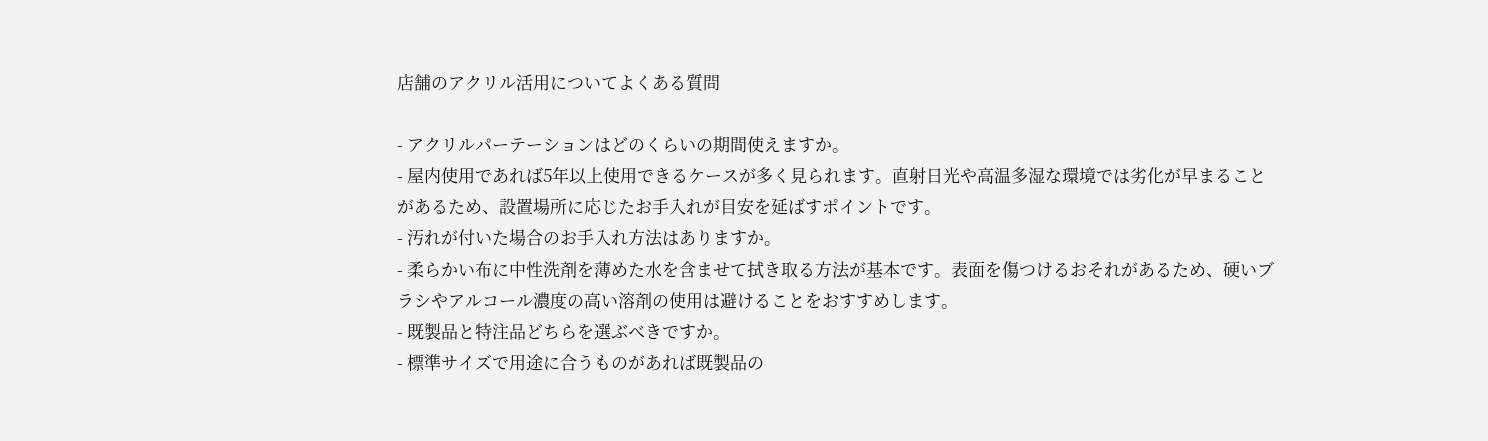店舗のアクリル活用についてよくある質問

- アクリルパーテーションはどのくらいの期間使えますか。
- 屋内使用であれば5年以上使用できるケースが多く見られます。直射日光や高温多湿な環境では劣化が早まることがあるため、設置場所に応じたお手入れが目安を延ばすポイントです。
- 汚れが付いた場合のお手入れ方法はありますか。
- 柔らかい布に中性洗剤を薄めた水を含ませて拭き取る方法が基本です。表面を傷つけるおそれがあるため、硬いブラシやアルコール濃度の高い溶剤の使用は避けることをおすすめします。
- 既製品と特注品どちらを選ぶべきですか。
- 標準サイズで用途に合うものがあれば既製品の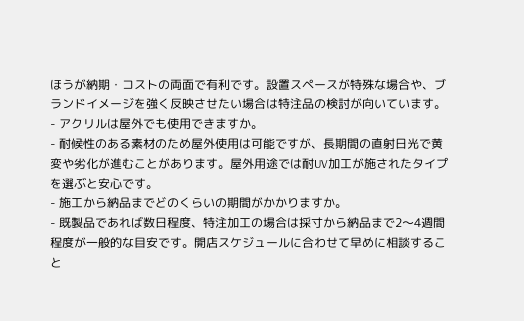ほうが納期・コストの両面で有利です。設置スペースが特殊な場合や、ブランドイメージを強く反映させたい場合は特注品の検討が向いています。
- アクリルは屋外でも使用できますか。
- 耐候性のある素材のため屋外使用は可能ですが、長期間の直射日光で黄変や劣化が進むことがあります。屋外用途では耐UV加工が施されたタイプを選ぶと安心です。
- 施工から納品までどのくらいの期間がかかりますか。
- 既製品であれば数日程度、特注加工の場合は採寸から納品まで2〜4週間程度が一般的な目安です。開店スケジュールに合わせて早めに相談すること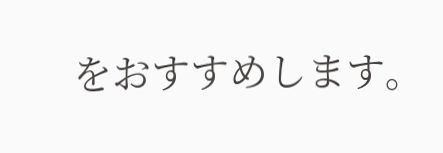をおすすめします。